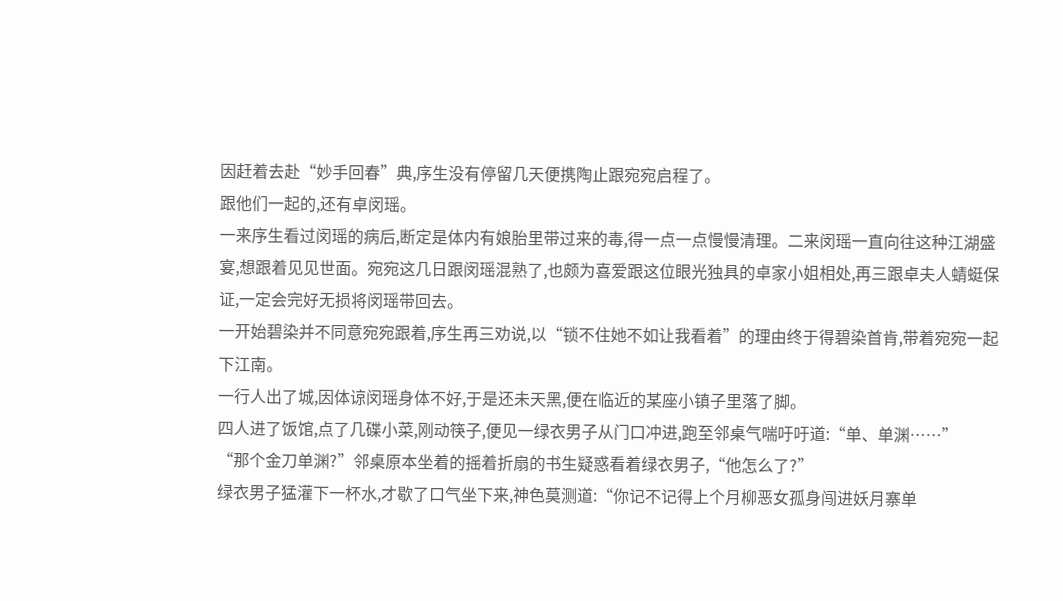因赶着去赴“妙手回春”典,序生没有停留几天便携陶止跟宛宛启程了。
跟他们一起的,还有卓闵瑶。
一来序生看过闵瑶的病后,断定是体内有娘胎里带过来的毒,得一点一点慢慢清理。二来闵瑶一直向往这种江湖盛宴,想跟着见见世面。宛宛这几日跟闵瑶混熟了,也颇为喜爱跟这位眼光独具的卓家小姐相处,再三跟卓夫人蜻蜓保证,一定会完好无损将闵瑶带回去。
一开始碧染并不同意宛宛跟着,序生再三劝说,以“锁不住她不如让我看着”的理由终于得碧染首肯,带着宛宛一起下江南。
一行人出了城,因体谅闵瑶身体不好,于是还未天黑,便在临近的某座小镇子里落了脚。
四人进了饭馆,点了几碟小菜,刚动筷子,便见一绿衣男子从门口冲进,跑至邻桌气喘吁吁道:“单、单渊……”
“那个金刀单渊?”邻桌原本坐着的摇着折扇的书生疑惑看着绿衣男子,“他怎么了?”
绿衣男子猛灌下一杯水,才歇了口气坐下来,神色莫测道:“你记不记得上个月柳恶女孤身闯进妖月寨单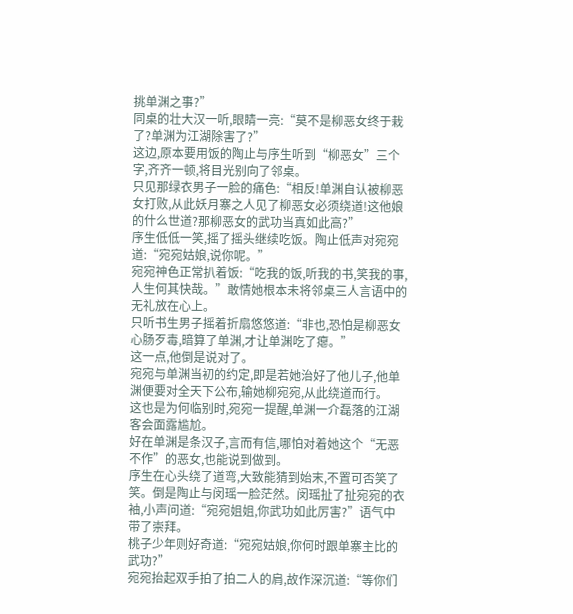挑单渊之事?”
同桌的壮大汉一听,眼睛一亮:“莫不是柳恶女终于栽了?单渊为江湖除害了?”
这边,原本要用饭的陶止与序生听到“柳恶女”三个字,齐齐一顿,将目光别向了邻桌。
只见那绿衣男子一脸的痛色:“相反!单渊自认被柳恶女打败,从此妖月寨之人见了柳恶女必须绕道!这他娘的什么世道?那柳恶女的武功当真如此高?”
序生低低一笑,摇了摇头继续吃饭。陶止低声对宛宛道:“宛宛姑娘,说你呢。”
宛宛神色正常扒着饭:“吃我的饭,听我的书,笑我的事,人生何其快哉。”敢情她根本未将邻桌三人言语中的无礼放在心上。
只听书生男子摇着折扇悠悠道:“非也,恐怕是柳恶女心肠歹毒,暗算了单渊,才让单渊吃了瘪。”
这一点,他倒是说对了。
宛宛与单渊当初的约定,即是若她治好了他儿子,他单渊便要对全天下公布,输她柳宛宛,从此绕道而行。
这也是为何临别时,宛宛一提醒,单渊一介磊落的江湖客会面露尴尬。
好在单渊是条汉子,言而有信,哪怕对着她这个“无恶不作”的恶女,也能说到做到。
序生在心头绕了道弯,大致能猜到始末,不置可否笑了笑。倒是陶止与闵瑶一脸茫然。闵瑶扯了扯宛宛的衣袖,小声问道:“宛宛姐姐,你武功如此厉害?”语气中带了崇拜。
桃子少年则好奇道:“宛宛姑娘,你何时跟单寨主比的武功?”
宛宛抬起双手拍了拍二人的肩,故作深沉道:“等你们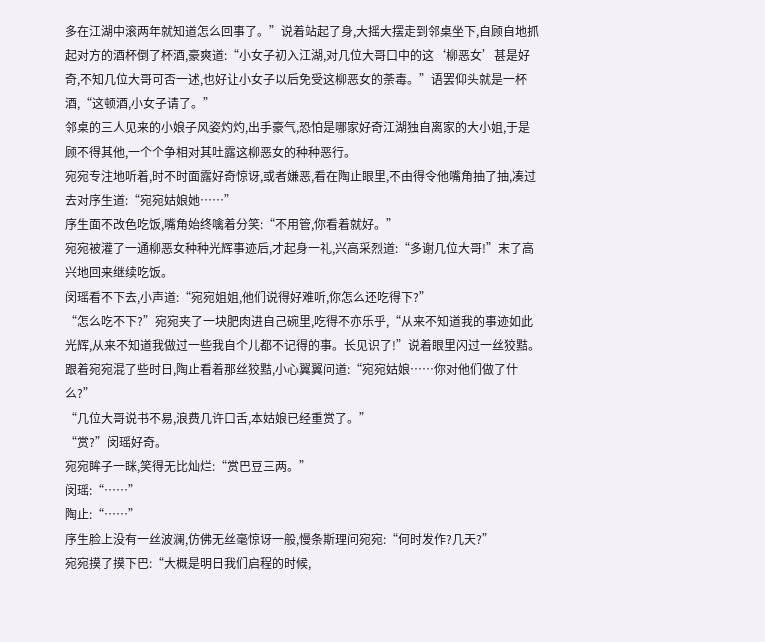多在江湖中滚两年就知道怎么回事了。”说着站起了身,大摇大摆走到邻桌坐下,自顾自地抓起对方的酒杯倒了杯酒,豪爽道:“小女子初入江湖,对几位大哥口中的这‘柳恶女’甚是好奇,不知几位大哥可否一述,也好让小女子以后免受这柳恶女的荼毒。”语罢仰头就是一杯酒,“这顿酒,小女子请了。”
邻桌的三人见来的小娘子风姿灼灼,出手豪气,恐怕是哪家好奇江湖独自离家的大小姐,于是顾不得其他,一个个争相对其吐露这柳恶女的种种恶行。
宛宛专注地听着,时不时面露好奇惊讶,或者嫌恶,看在陶止眼里,不由得令他嘴角抽了抽,凑过去对序生道:“宛宛姑娘她……”
序生面不改色吃饭,嘴角始终噙着分笑:“不用管,你看着就好。”
宛宛被灌了一通柳恶女种种光辉事迹后,才起身一礼,兴高采烈道:“多谢几位大哥!”末了高兴地回来继续吃饭。
闵瑶看不下去,小声道:“宛宛姐姐,他们说得好难听,你怎么还吃得下?”
“怎么吃不下?”宛宛夹了一块肥肉进自己碗里,吃得不亦乐乎,“从来不知道我的事迹如此光辉,从来不知道我做过一些我自个儿都不记得的事。长见识了!”说着眼里闪过一丝狡黠。
跟着宛宛混了些时日,陶止看着那丝狡黠,小心翼翼问道:“宛宛姑娘……你对他们做了什么?”
“几位大哥说书不易,浪费几许口舌,本姑娘已经重赏了。”
“赏?”闵瑶好奇。
宛宛眸子一眯,笑得无比灿烂:“赏巴豆三两。”
闵瑶:“……”
陶止:“……”
序生脸上没有一丝波澜,仿佛无丝毫惊讶一般,慢条斯理问宛宛:“何时发作?几天?”
宛宛摸了摸下巴:“大概是明日我们启程的时候,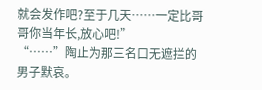就会发作吧?至于几天……一定比哥哥你当年长,放心吧!”
“……”陶止为那三名口无遮拦的男子默哀。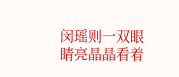闵瑶则一双眼睛亮晶晶看着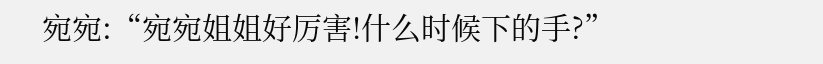宛宛:“宛宛姐姐好厉害!什么时候下的手?”